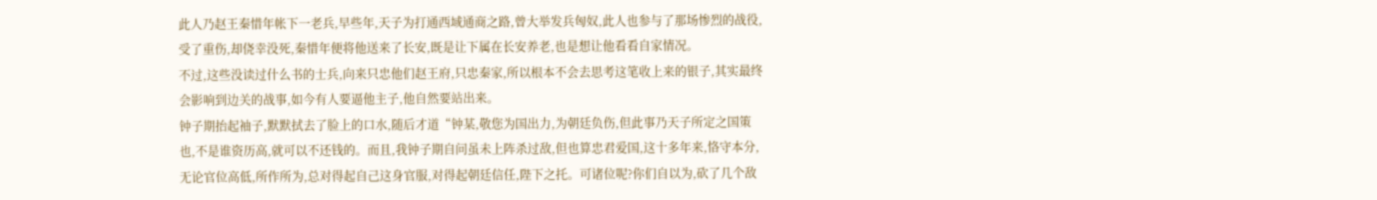此人乃赵王秦惜年帐下一老兵,早些年,天子为打通西域通商之路,曾大举发兵匈奴,此人也参与了那场惨烈的战役,受了重伤,却侥幸没死,秦惜年便将他送来了长安,既是让下属在长安养老,也是想让他看看自家情况。
不过,这些没读过什么书的士兵,向来只忠他们赵王府,只忠秦家,所以根本不会去思考这笔收上来的银子,其实最终会影响到边关的战事,如今有人要逼他主子,他自然要站出来。
钟子期抬起袖子,默默拭去了脸上的口水,随后才道“钟某,敬您为国出力,为朝廷负伤,但此事乃天子所定之国策也,不是谁资历高,就可以不还钱的。而且,我钟子期自问虽未上阵杀过敌,但也算忠君爱国,这十多年来,恪守本分,无论官位高低,所作所为,总对得起自己这身官服,对得起朝廷信任,陛下之托。可诸位呢?你们自以为,砍了几个敌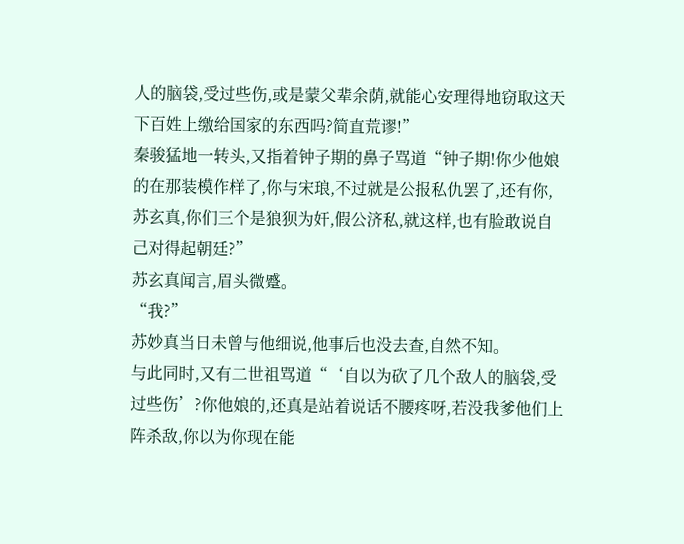人的脑袋,受过些伤,或是蒙父辈余荫,就能心安理得地窃取这天下百姓上缴给国家的东西吗?简直荒谬!”
秦骏猛地一转头,又指着钟子期的鼻子骂道“钟子期!你少他娘的在那装模作样了,你与宋琅,不过就是公报私仇罢了,还有你,苏玄真,你们三个是狼狈为奸,假公济私,就这样,也有脸敢说自己对得起朝廷?”
苏玄真闻言,眉头微蹙。
“我?”
苏妙真当日未曾与他细说,他事后也没去查,自然不知。
与此同时,又有二世祖骂道“‘自以为砍了几个敌人的脑袋,受过些伤’?你他娘的,还真是站着说话不腰疼呀,若没我爹他们上阵杀敌,你以为你现在能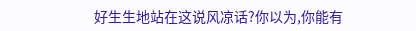好生生地站在这说风凉话?你以为,你能有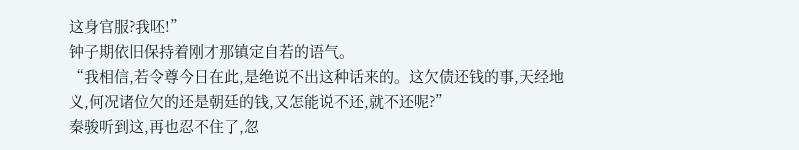这身官服?我呸!”
钟子期依旧保持着刚才那镇定自若的语气。
“我相信,若令尊今日在此,是绝说不出这种话来的。这欠债还钱的事,天经地义,何况诸位欠的还是朝廷的钱,又怎能说不还,就不还呢?”
秦骏听到这,再也忍不住了,忽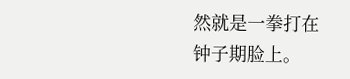然就是一拳打在钟子期脸上。